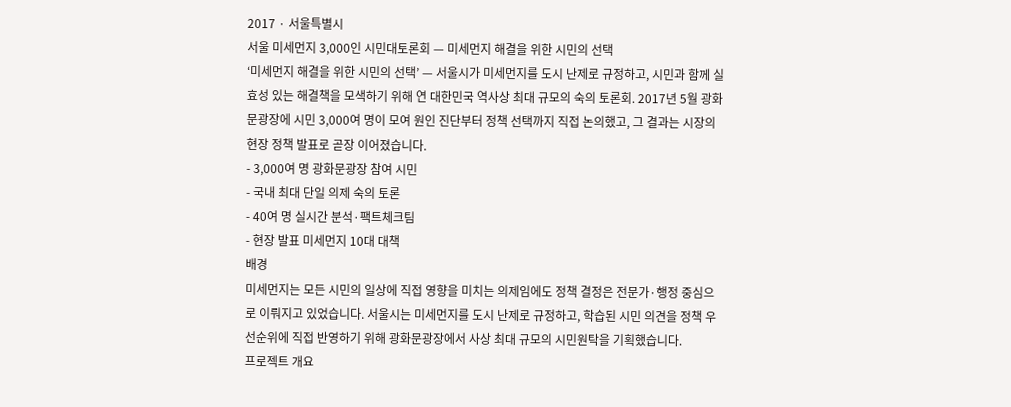2017 · 서울특별시
서울 미세먼지 3,000인 시민대토론회 — 미세먼지 해결을 위한 시민의 선택
‘미세먼지 해결을 위한 시민의 선택’ — 서울시가 미세먼지를 도시 난제로 규정하고, 시민과 함께 실효성 있는 해결책을 모색하기 위해 연 대한민국 역사상 최대 규모의 숙의 토론회. 2017년 5월 광화문광장에 시민 3,000여 명이 모여 원인 진단부터 정책 선택까지 직접 논의했고, 그 결과는 시장의 현장 정책 발표로 곧장 이어졌습니다.
- 3,000여 명 광화문광장 참여 시민
- 국내 최대 단일 의제 숙의 토론
- 40여 명 실시간 분석·팩트체크팀
- 현장 발표 미세먼지 10대 대책
배경
미세먼지는 모든 시민의 일상에 직접 영향을 미치는 의제임에도 정책 결정은 전문가·행정 중심으로 이뤄지고 있었습니다. 서울시는 미세먼지를 도시 난제로 규정하고, 학습된 시민 의견을 정책 우선순위에 직접 반영하기 위해 광화문광장에서 사상 최대 규모의 시민원탁을 기획했습니다.
프로젝트 개요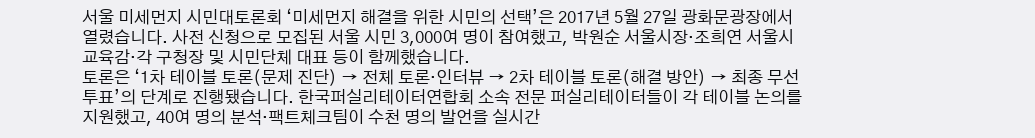서울 미세먼지 시민대토론회 ‘미세먼지 해결을 위한 시민의 선택’은 2017년 5월 27일 광화문광장에서 열렸습니다. 사전 신청으로 모집된 서울 시민 3,000여 명이 참여했고, 박원순 서울시장·조희연 서울시교육감·각 구청장 및 시민단체 대표 등이 함께했습니다.
토론은 ‘1차 테이블 토론(문제 진단) → 전체 토론·인터뷰 → 2차 테이블 토론(해결 방안) → 최종 무선투표’의 단계로 진행됐습니다. 한국퍼실리테이터연합회 소속 전문 퍼실리테이터들이 각 테이블 논의를 지원했고, 40여 명의 분석·팩트체크팀이 수천 명의 발언을 실시간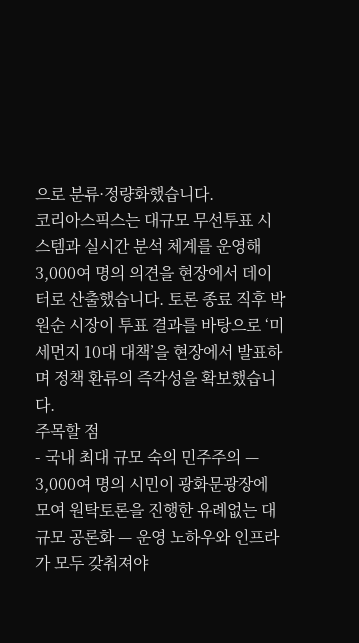으로 분류·정량화했습니다.
코리아스픽스는 대규모 무선투표 시스템과 실시간 분석 체계를 운영해 3,000여 명의 의견을 현장에서 데이터로 산출했습니다. 토론 종료 직후 박원순 시장이 투표 결과를 바탕으로 ‘미세먼지 10대 대책’을 현장에서 발표하며 정책 환류의 즉각성을 확보했습니다.
주목할 점
- 국내 최대 규모 숙의 민주주의 — 3,000여 명의 시민이 광화문광장에 모여 원탁토론을 진행한 유례없는 대규모 공론화 — 운영 노하우와 인프라가 모두 갖춰져야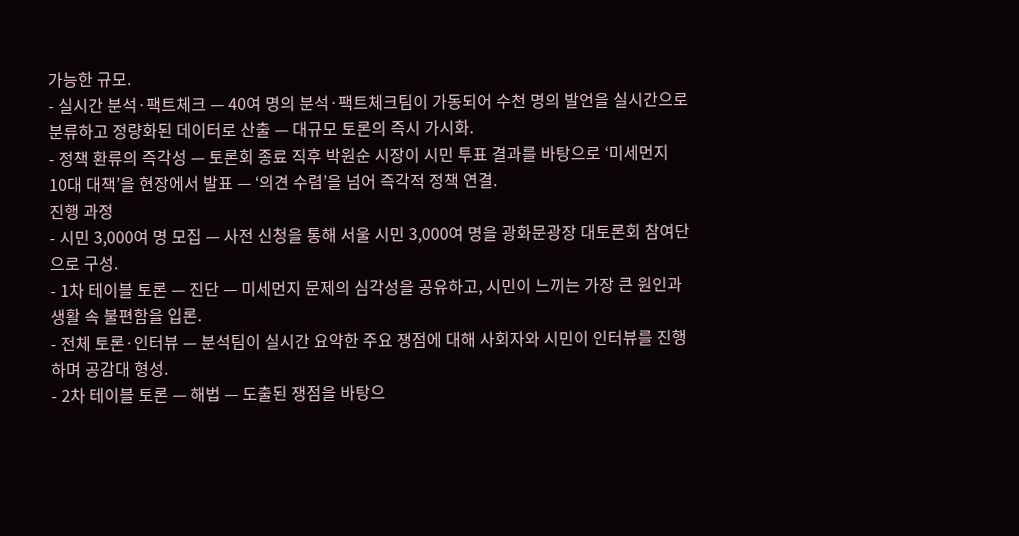가능한 규모.
- 실시간 분석·팩트체크 — 40여 명의 분석·팩트체크팀이 가동되어 수천 명의 발언을 실시간으로 분류하고 정량화된 데이터로 산출 — 대규모 토론의 즉시 가시화.
- 정책 환류의 즉각성 — 토론회 종료 직후 박원순 시장이 시민 투표 결과를 바탕으로 ‘미세먼지 10대 대책’을 현장에서 발표 — ‘의견 수렴’을 넘어 즉각적 정책 연결.
진행 과정
- 시민 3,000여 명 모집 — 사전 신청을 통해 서울 시민 3,000여 명을 광화문광장 대토론회 참여단으로 구성.
- 1차 테이블 토론 — 진단 — 미세먼지 문제의 심각성을 공유하고, 시민이 느끼는 가장 큰 원인과 생활 속 불편함을 입론.
- 전체 토론·인터뷰 — 분석팀이 실시간 요약한 주요 쟁점에 대해 사회자와 시민이 인터뷰를 진행하며 공감대 형성.
- 2차 테이블 토론 — 해법 — 도출된 쟁점을 바탕으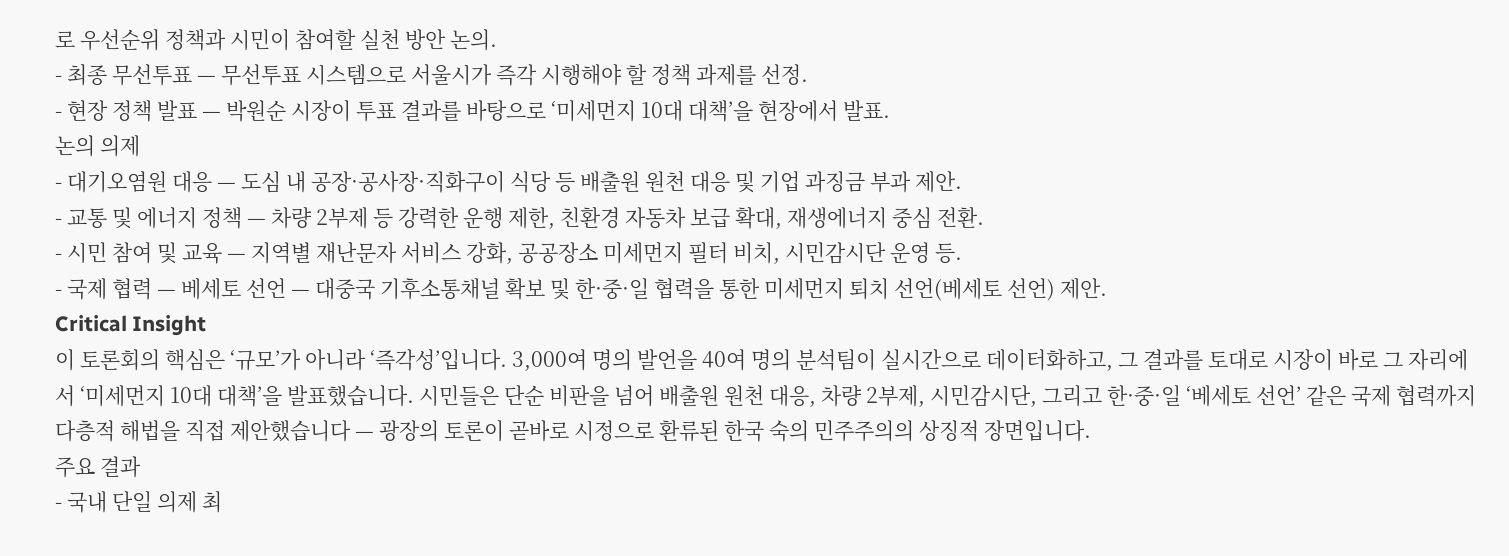로 우선순위 정책과 시민이 참여할 실천 방안 논의.
- 최종 무선투표 — 무선투표 시스템으로 서울시가 즉각 시행해야 할 정책 과제를 선정.
- 현장 정책 발표 — 박원순 시장이 투표 결과를 바탕으로 ‘미세먼지 10대 대책’을 현장에서 발표.
논의 의제
- 대기오염원 대응 — 도심 내 공장·공사장·직화구이 식당 등 배출원 원천 대응 및 기업 과징금 부과 제안.
- 교통 및 에너지 정책 — 차량 2부제 등 강력한 운행 제한, 친환경 자동차 보급 확대, 재생에너지 중심 전환.
- 시민 참여 및 교육 — 지역별 재난문자 서비스 강화, 공공장소 미세먼지 필터 비치, 시민감시단 운영 등.
- 국제 협력 — 베세토 선언 — 대중국 기후소통채널 확보 및 한·중·일 협력을 통한 미세먼지 퇴치 선언(베세토 선언) 제안.
Critical Insight
이 토론회의 핵심은 ‘규모’가 아니라 ‘즉각성’입니다. 3,000여 명의 발언을 40여 명의 분석팀이 실시간으로 데이터화하고, 그 결과를 토대로 시장이 바로 그 자리에서 ‘미세먼지 10대 대책’을 발표했습니다. 시민들은 단순 비판을 넘어 배출원 원천 대응, 차량 2부제, 시민감시단, 그리고 한·중·일 ‘베세토 선언’ 같은 국제 협력까지 다층적 해법을 직접 제안했습니다 — 광장의 토론이 곧바로 시정으로 환류된 한국 숙의 민주주의의 상징적 장면입니다.
주요 결과
- 국내 단일 의제 최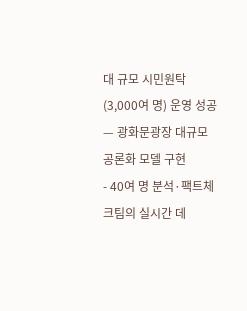대 규모 시민원탁(3,000여 명) 운영 성공 — 광화문광장 대규모 공론화 모델 구현
- 40여 명 분석·팩트체크팀의 실시간 데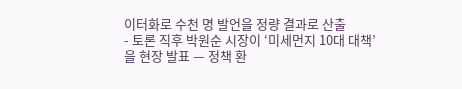이터화로 수천 명 발언을 정량 결과로 산출
- 토론 직후 박원순 시장이 ‘미세먼지 10대 대책’을 현장 발표 — 정책 환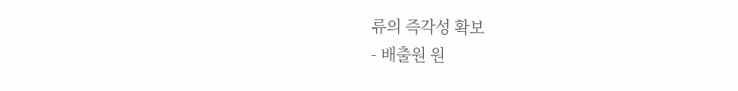류의 즉각성 확보
- 배출원 원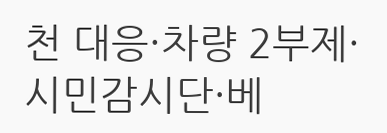천 대응·차량 2부제·시민감시단·베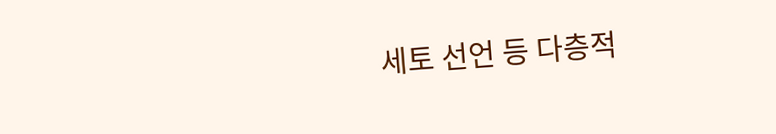세토 선언 등 다층적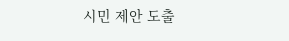시민 제안 도출